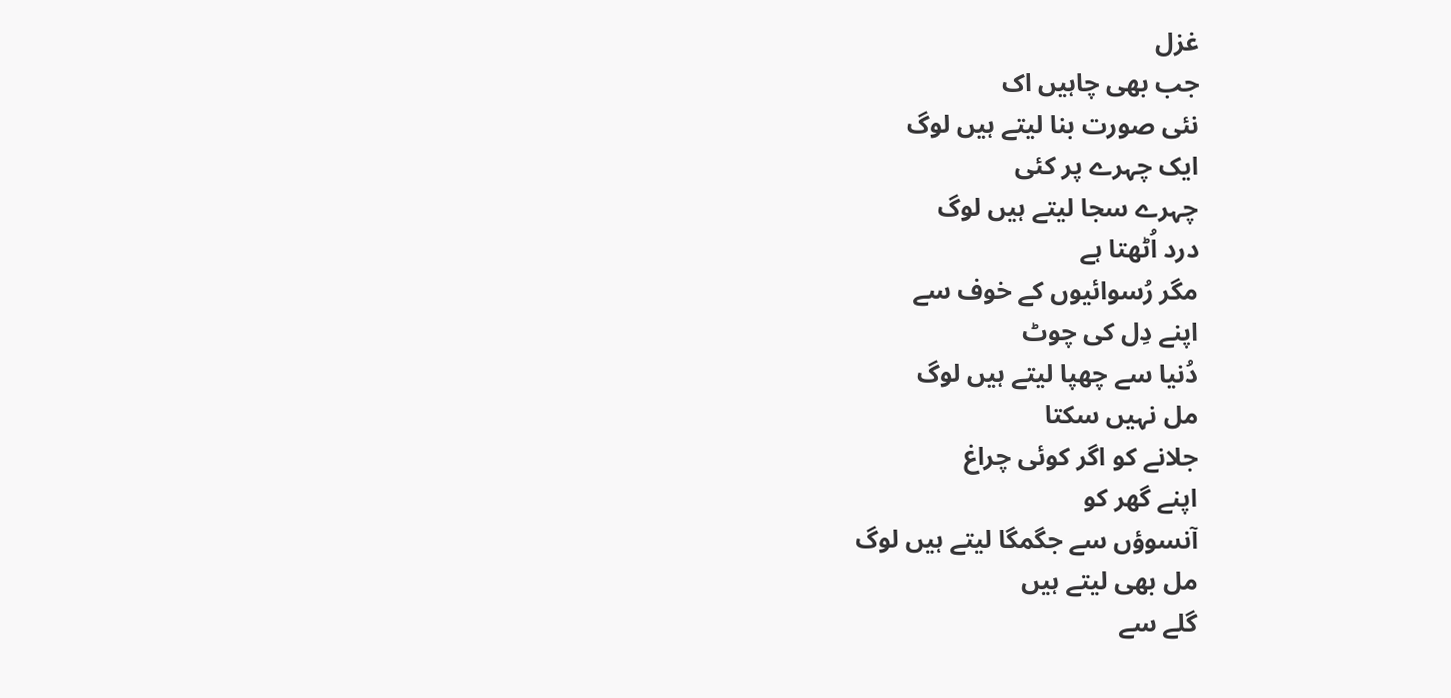غزل
جب بھی چاہیں اک
نئی صورت بنا لیتے ہیں لوگ
ایک چہرے پر کئی
چہرے سجا لیتے ہیں لوگ
درد اُٹھتا ہے
مگر رُسوائیوں کے خوف سے
اپنے دِل کی چوٹ
دُنیا سے چھپا لیتے ہیں لوگ
مل نہیں سکتا
جلانے کو اگر کوئی چراغ
اپنے گھر کو
آنسوؤں سے جگمگا لیتے ہیں لوگ
مل بھی لیتے ہیں
گلے سے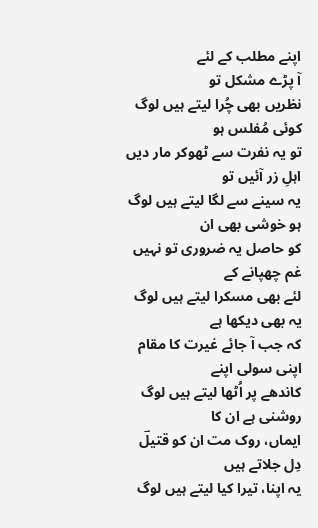اپنے مطلب کے لئے
آ پڑے مشکل تو
نظریں بھی چُرا لیتے ہیں لوگ
کوئی مُفلس ہو
تو یہ نفرت سے ٹھوکر مار دیں
اہلِ زر آئیں تو
یہ سینے سے لگا لیتے ہیں لوگ
ہو خوشی بھی ان
کو حاصل یہ ضروری تو نہیں
غم چھپانے کے
لئے بھی مسکرا لیتے ہیں لوگ
یہ بھی دیکھا ہے
کہ جب آ جائے غیرت کا مقام
اپنی سولی اپنے
کاندھے پر اُٹھا لیتے ہیں لوگ
روشنی ہے ان کا
ایماں، روک مت ان کو قتیلؔ
دِل جلاتے ہیں
یہ اپنا، تیرا کیا لیتے ہیں لوگ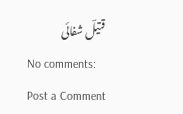قتیلؔ شفائی
No comments:
Post a Comment